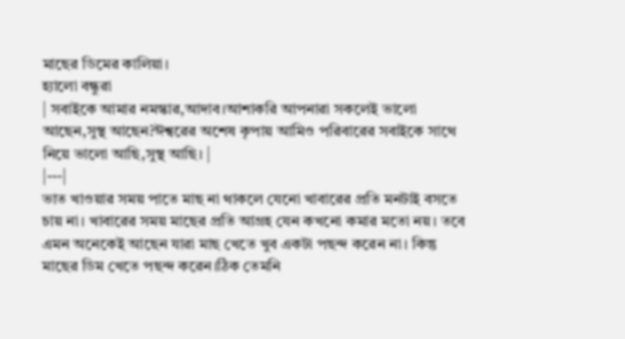মাছের ডিমের কালিয়া।
হ্যালো বন্ধুরা
| সবাইকে আমার নমস্কার,আদাব।আশাকরি আপনারা সকলেই ভালো আছেন,সুস্থ আছেন?ঈশ্বরের অশেষ কৃপায় আমিও পরিবারের সবাইকে সাথে নিয়ে ভালো আছি,সুস্থ আছি। |
|---|
ভাত খাওয়ার সময় পাতে মাছ না থাকলে যেনো খাবারের প্রতি মনটাই বসতে চায় না। খাবারের সময় মাছের প্রতি আগ্রহ যেন কখনো কমার মতো নয়। তবে এমন অনেকেই আছেন যারা মাছ খেতে খুব একটা পছন্দ করেন না। কিন্তু মাছের ডিম খেতে পছন্দ করেন।ঠিক তেমনি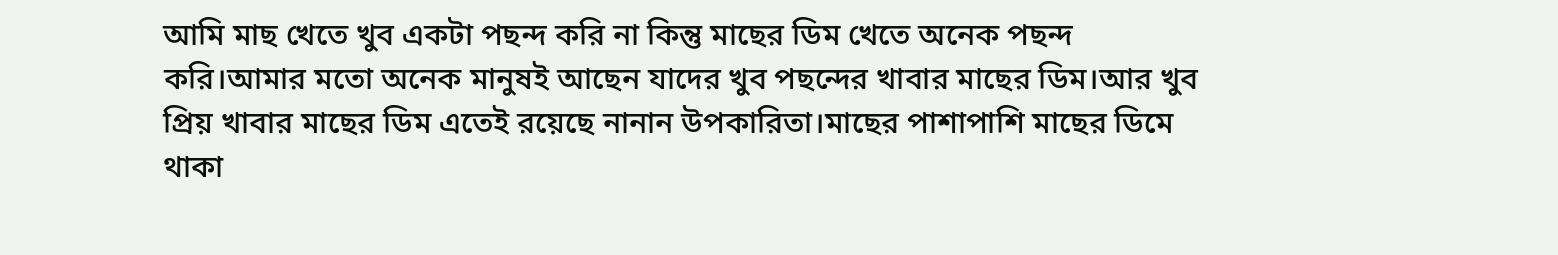আমি মাছ খেতে খুব একটা পছন্দ করি না কিন্তু মাছের ডিম খেতে অনেক পছন্দ করি।আমার মতো অনেক মানুষই আছেন যাদের খুব পছন্দের খাবার মাছের ডিম।আর খুব প্রিয় খাবার মাছের ডিম এতেই রয়েছে নানান উপকারিতা।মাছের পাশাপাশি মাছের ডিমে থাকা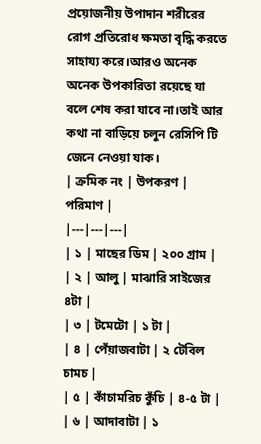প্রয়োজনীয় উপাদান শরীরের রোগ প্রতিরোধ ক্ষমতা বৃদ্ধি করতে সাহায্য করে।আরও অনেক অনেক উপকারিতা রয়েছে যা বলে শেষ করা যাবে না।তাই আর কথা না বাড়িয়ে চলুন রেসিপি টি জেনে নেওয়া যাক।
| ক্রমিক নং | উপকরণ | পরিমাণ |
|---|---|---|
| ১ | মাছের ডিম | ২০০ গ্রাম |
| ২ | আলু | মাঝারি সাইজের ৪টা |
| ৩ | টমেটো | ১ টা |
| ৪ | পেঁয়াজবাটা | ২ টেবিল চামচ |
| ৫ | কাঁচামরিচ কুঁচি | ৪-৫ টা |
| ৬ | আদাবাটা | ১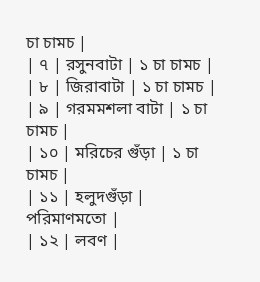চা চামচ |
| ৭ | রসুনবাটা | ১ চা চামচ |
| ৮ | জিরাবাটা | ১ চা চামচ |
| ৯ | গরমমশলা বাটা | ১ চা চামচ |
| ১০ | মরিচের গুঁড়া | ১ চা চামচ |
| ১১ | হলুদগুঁড়া | পরিমাণমতো |
| ১২ | লবণ |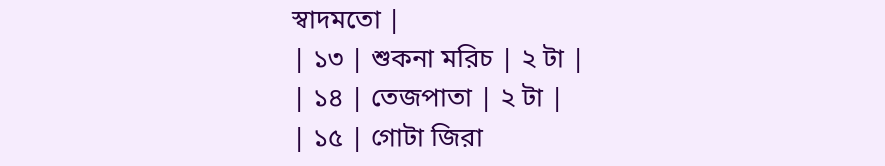স্বাদমতো |
| ১৩ | শুকনা মরিচ | ২ টা |
| ১৪ | তেজপাতা | ২ টা |
| ১৫ | গোটা জিরা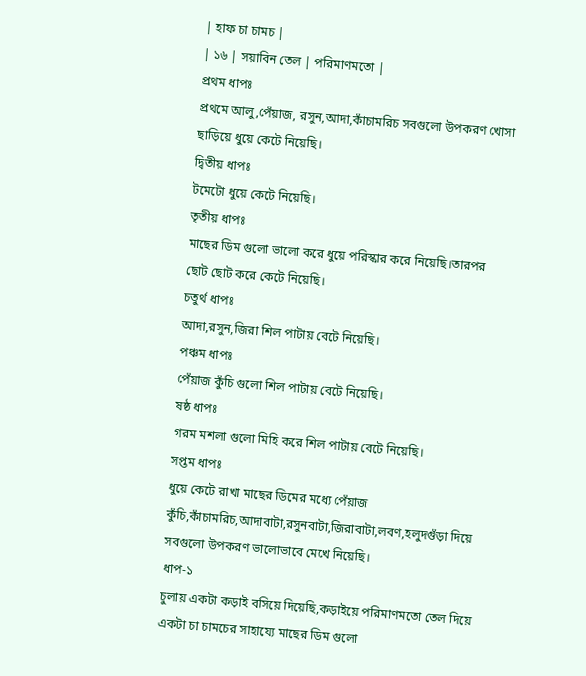| হাফ চা চামচ |
| ১৬ | সয়াবিন তেল | পরিমাণমতো |
প্রথম ধাপঃ
প্রথমে আলু,পেঁয়াজ, রসুন,আদা,কাঁচামরিচ সবগুলো উপকরণ খোসা ছাড়িয়ে ধুয়ে কেটে নিয়েছি।
দ্বিতীয় ধাপঃ
টমেটো ধুয়ে কেটে নিয়েছি।
তৃতীয় ধাপঃ
মাছের ডিম গুলো ভালো করে ধুয়ে পরিস্কার করে নিয়েছি।তারপর ছোট ছোট করে কেটে নিয়েছি।
চতুর্থ ধাপঃ
আদা,রসুন,জিরা শিল পাটায় বেটে নিয়েছি।
পঞ্চম ধাপঃ
পেঁয়াজ কুঁচি গুলো শিল পাটায় বেটে নিয়েছি।
ষষ্ঠ ধাপঃ
গরম মশলা গুলো মিহি করে শিল পাটায় বেটে নিয়েছি।
সপ্তম ধাপঃ
ধুয়ে কেটে রাখা মাছের ডিমের মধ্যে পেঁয়াজ কুঁচি,কাঁচামরিচ,আদাবাটা,রসুনবাটা,জিরাবাটা,লবণ,হলুদগুঁড়া দিয়ে সবগুলো উপকরণ ভালোভাবে মেখে নিয়েছি।
ধাপ-১
চুলায় একটা কড়াই বসিয়ে দিয়েছি,কড়াইয়ে পরিমাণমতো তেল দিয়ে একটা চা চামচের সাহায্যে মাছের ডিম গুলো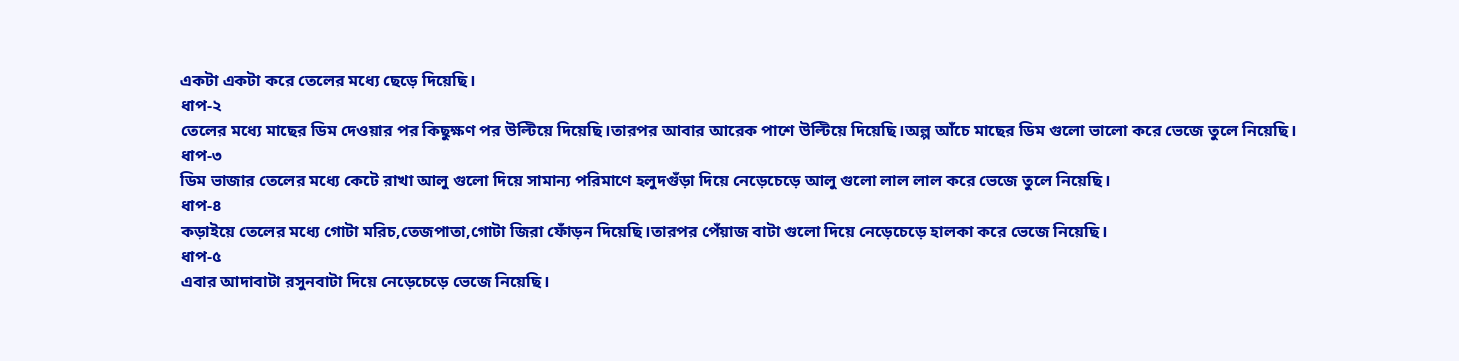একটা একটা করে তেলের মধ্যে ছেড়ে দিয়েছি।
ধাপ-২
তেলের মধ্যে মাছের ডিম দেওয়ার পর কিছুক্ষণ পর উল্টিয়ে দিয়েছি।তারপর আবার আরেক পাশে উল্টিয়ে দিয়েছি।অল্প আঁচে মাছের ডিম গুলো ভালো করে ভেজে তুলে নিয়েছি।
ধাপ-৩
ডিম ভাজার তেলের মধ্যে কেটে রাখা আলু গুলো দিয়ে সামান্য পরিমাণে হলুদগুঁড়া দিয়ে নেড়েচেড়ে আলু গুলো লাল লাল করে ভেজে তুলে নিয়েছি।
ধাপ-৪
কড়াইয়ে তেলের মধ্যে গোটা মরিচ,তেজপাতা,গোটা জিরা ফোঁড়ন দিয়েছি।তারপর পেঁয়াজ বাটা গুলো দিয়ে নেড়েচেড়ে হালকা করে ভেজে নিয়েছি।
ধাপ-৫
এবার আদাবাটা রসুনবাটা দিয়ে নেড়েচেড়ে ভেজে নিয়েছি।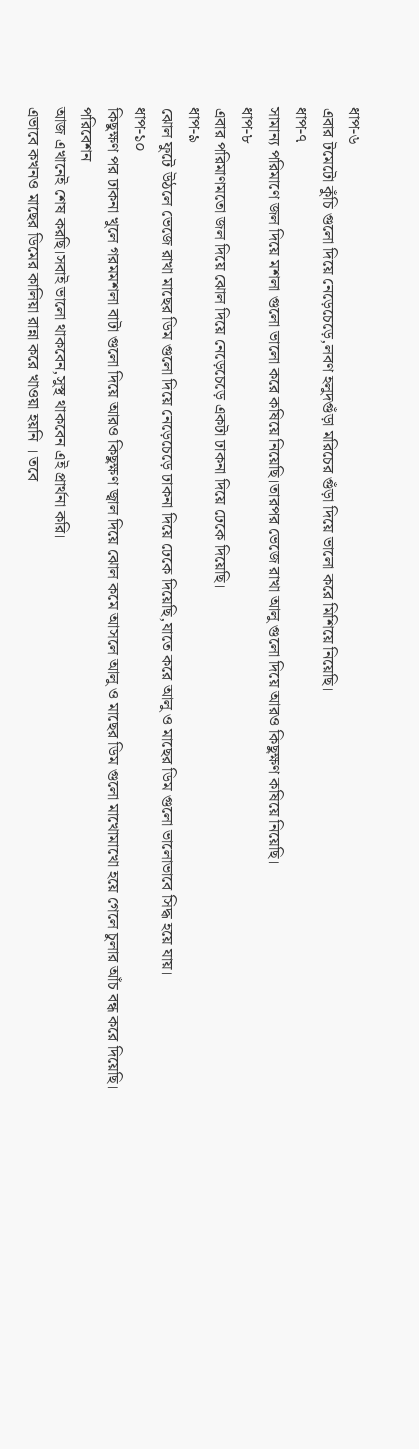ধাপ-৬
এবার টমেটো কুঁচি গুলো দিয়ে নেড়েচেড়ে,লবণ হলুদগুঁড়া মরিচের গুঁড়া দিয়ে ভালো করে মিশিয়ে নিয়েছি।
ধাপ-৭
সামান্য পরিমাণে জল দিয়ে মশলা গুলো ভালো করে কষিয়ে নিয়েছি।তারপর ভেজে রাখা আলু গুলো দিয়ে আরও কিছুক্ষণ কষিয়ে নিয়েছি।
ধাপ-৮
এবার পরিমাণমতো জল দিয়ে ঝোল দিয়ে নেড়েচেড়ে একটা ঢাকনা দিয়ে ঢেকে দিয়েছি।
ধাপ-৯
ঝোল ফুটে উঠলে ভেজে রাখা মাছের ডিম গুলো দিয়ে নেড়েচেড়ে ঢাকনা দিয়ে ঢেকে দিয়েছি,যাতে করে আলু ও মাছের ডিম গুলো ভালোভাবে সিদ্ধ হয়ে যায়।
ধাপ-১০
কিছুক্ষণ পর ঢাকনা খুলে গরমমশলা বাটা গুলো দিয়ে আরও কিছুক্ষণ জ্বাল দিয়ে ঝোল কমে আসলে আলু ও মাছের ডিম গুলো মাখোমাখো হয়ে গেলে চুলার আঁচ বন্ধ করে দিয়েছি।
পরিবেশন
আজ এখানেই শেষ করছি।সবাই ভালো থাকবেন,সুস্থ থাকবেন এই প্রার্থনা করি।
এভাবে কখনও মাছের ডিমের কালিয়া রান্না করে খাওয়া হয়নি । তবে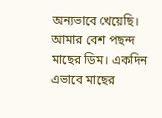অন্যভাবে খেয়েছি। আমার বেশ পছন্দ মাছের ডিম। একদিন এভাবে মাছের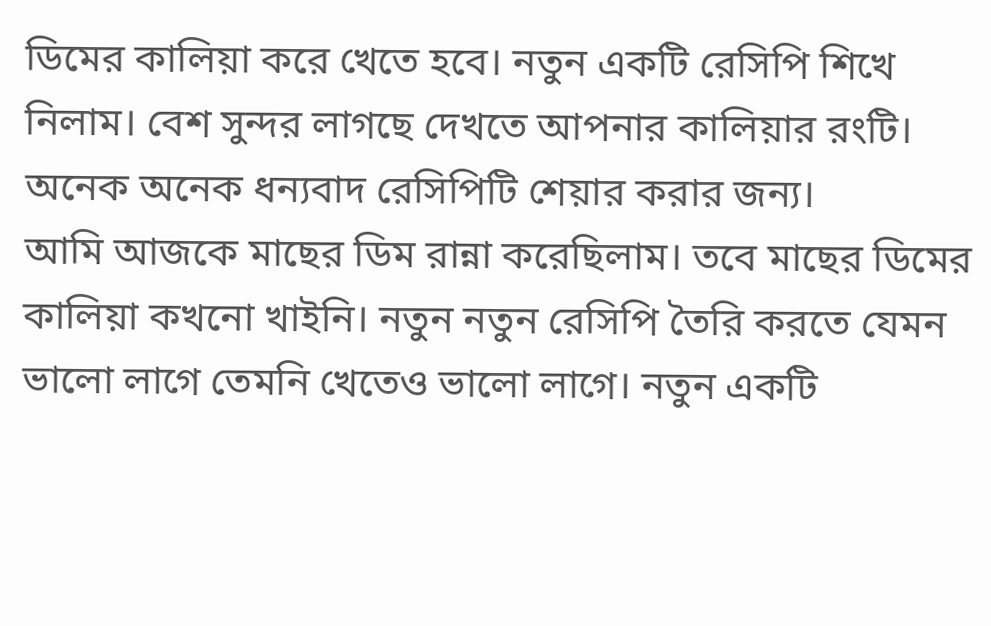ডিমের কালিয়া করে খেতে হবে। নতুন একটি রেসিপি শিখে নিলাম। বেশ সুন্দর লাগছে দেখতে আপনার কালিয়ার রংটি। অনেক অনেক ধন্যবাদ রেসিপিটি শেয়ার করার জন্য।
আমি আজকে মাছের ডিম রান্না করেছিলাম। তবে মাছের ডিমের কালিয়া কখনো খাইনি। নতুন নতুন রেসিপি তৈরি করতে যেমন ভালো লাগে তেমনি খেতেও ভালো লাগে। নতুন একটি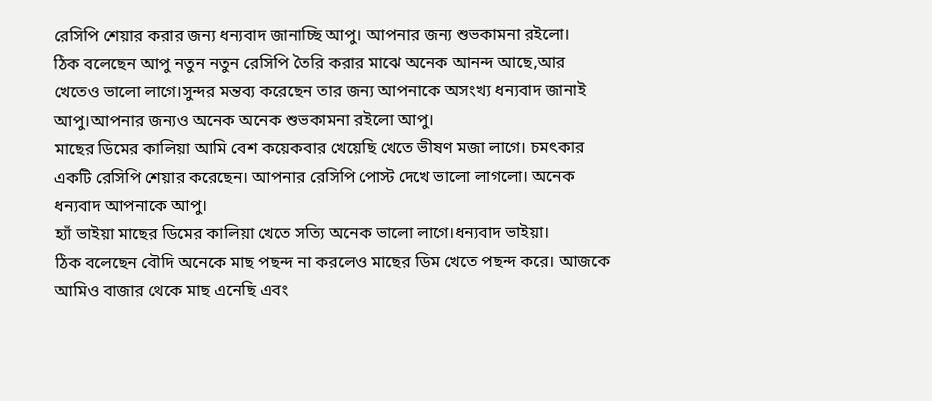রেসিপি শেয়ার করার জন্য ধন্যবাদ জানাচ্ছি আপু। আপনার জন্য শুভকামনা রইলো।
ঠিক বলেছেন আপু নতুন নতুন রেসিপি তৈরি করার মাঝে অনেক আনন্দ আছে,আর খেতেও ভালো লাগে।সুন্দর মন্তব্য করেছেন তার জন্য আপনাকে অসংখ্য ধন্যবাদ জানাই আপু।আপনার জন্যও অনেক অনেক শুভকামনা রইলো আপু।
মাছের ডিমের কালিয়া আমি বেশ কয়েকবার খেয়েছি খেতে ভীষণ মজা লাগে। চমৎকার একটি রেসিপি শেয়ার করেছেন। আপনার রেসিপি পোস্ট দেখে ভালো লাগলো। অনেক ধন্যবাদ আপনাকে আপু।
হ্যাঁ ভাইয়া মাছের ডিমের কালিয়া খেতে সত্যি অনেক ভালো লাগে।ধন্যবাদ ভাইয়া।
ঠিক বলেছেন বৌদি অনেকে মাছ পছন্দ না করলেও মাছের ডিম খেতে পছন্দ করে। আজকে আমিও বাজার থেকে মাছ এনেছি এবং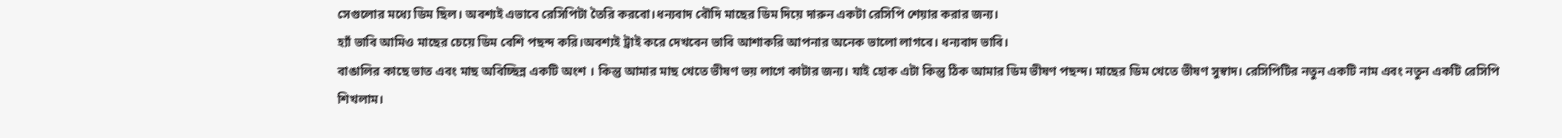সেগুলোর মধ্যে ডিম ছিল। অবশ্যই এভাবে রেসিপিটা তৈরি করবো।ধন্যবাদ বৌদি মাছের ডিম দিয়ে দারুন একটা রেসিপি শেয়ার করার জন্য।
হ্যাঁ ভাবি আমিও মাছের চেয়ে ডিম বেশি পছন্দ করি।অবশ্যই ট্রাই করে দেখবেন ভাবি আশাকরি আপনার অনেক ভালো লাগবে। ধন্যবাদ ভাবি।
বাঙালির কাছে ভাত এবং মাছ অবিচ্ছিন্ন একটি অংশ । কিন্তু আমার মাছ খেতে ভীষণ ভয় লাগে কাটার জন্য। যাই হোক এটা কিন্তু ঠিক আমার ডিম ভীষণ পছন্দ। মাছের ডিম খেতে ভীষণ সুস্বাদ। রেসিপিটির নতুন একটি নাম এবং নতুন একটি রেসিপি শিখলাম।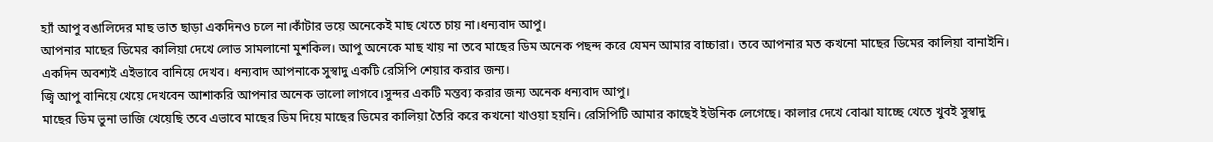হ্যাঁ আপু বঙালিদের মাছ ভাত ছাড়া একদিনও চলে না।কাঁটার ভয়ে অনেকেই মাছ খেতে চায় না।ধন্যবাদ আপু।
আপনার মাছের ডিমের কালিয়া দেখে লোভ সামলানো মুশকিল। আপু অনেকে মাছ খায় না তবে মাছের ডিম অনেক পছন্দ করে যেমন আমার বাচ্চারা। তবে আপনার মত কখনো মাছের ডিমের কালিয়া বানাইনি। একদিন অবশ্যই এইভাবে বানিয়ে দেখব। ধন্যবাদ আপনাকে সুস্বাদু একটি রেসিপি শেয়ার করার জন্য।
জ্বি আপু বানিয়ে খেয়ে দেখবেন আশাকরি আপনার অনেক ভালো লাগবে।সুন্দর একটি মন্তব্য করার জন্য অনেক ধন্যবাদ আপু।
মাছের ডিম ভুনা ভাজি খেয়েছি তবে এভাবে মাছের ডিম দিয়ে মাছের ডিমের কালিয়া তৈরি করে কখনো খাওয়া হয়নি। রেসিপিটি আমার কাছেই ইউনিক লেগেছে। কালার দেখে বোঝা যাচ্ছে খেতে খুবই সুস্বাদু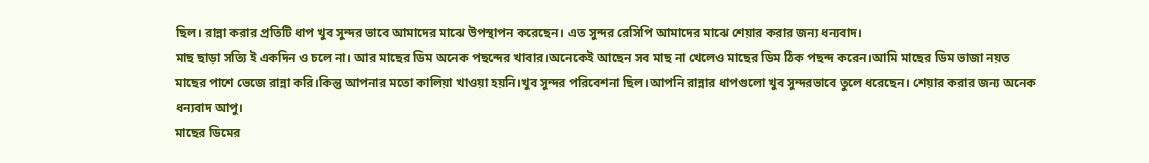ছিল। রান্না করার প্রতিটি ধাপ খুব সুন্দর ভাবে আমাদের মাঝে উপস্থাপন করেছেন। এত সুন্দর রেসিপি আমাদের মাঝে শেয়ার করার জন্য ধন্যবাদ।
মাছ ছাড়া সত্যি ই একদিন ও চলে না। আর মাছের ডিম অনেক পছন্দের খাবার।অনেকেই আছেন সব মাছ না খেলেও মাছের ডিম ঠিক পছন্দ করেন।আমি মাছের ডিম ভাজা নয়ত মাছের পাশে ভেজে রান্না করি।কিন্তু আপনার মতো কালিয়া খাওয়া হয়নি।খুব সুন্দর পরিবেশনা ছিল।আপনি রান্নার ধাপগুলো খুব সুন্দরভাবে তুলে ধরেছেন। শেয়ার করার জন্য অনেক ধন্যবাদ আপু।
মাছের ডিমের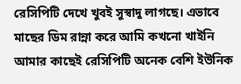রেসিপিটি দেখে খুবই সুস্বাদু লাগছে। এভাবে মাছের ডিম রান্না করে আমি কখনো খাইনি আমার কাছেই রেসিপিটি অনেক বেশি ইউনিক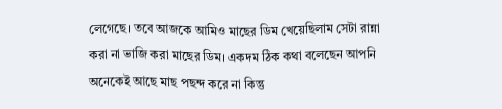লেগেছে। তবে আজকে আমিও মাছের ডিম খেয়েছিলাম সেটা রান্না করা না ভাজি করা মাছের ডিম। একদম ঠিক কথা বলেছেন আপনি অনেকেই আছে মাছ পছন্দ করে না কিন্তু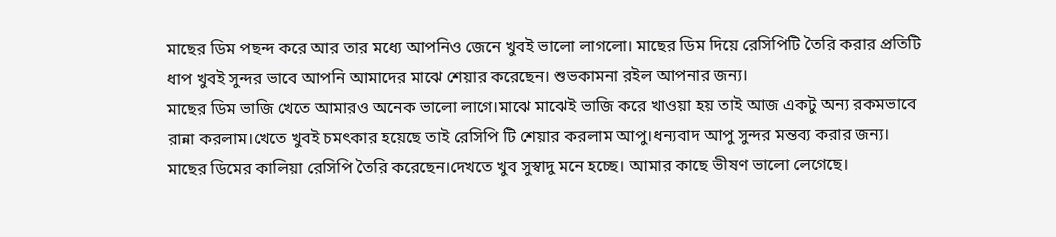মাছের ডিম পছন্দ করে আর তার মধ্যে আপনিও জেনে খুবই ভালো লাগলো। মাছের ডিম দিয়ে রেসিপিটি তৈরি করার প্রতিটি ধাপ খুবই সুন্দর ভাবে আপনি আমাদের মাঝে শেয়ার করেছেন। শুভকামনা রইল আপনার জন্য।
মাছের ডিম ভাজি খেতে আমারও অনেক ভালো লাগে।মাঝে মাঝেই ভাজি করে খাওয়া হয় তাই আজ একটু অন্য রকমভাবে রান্না করলাম।খেতে খুবই চমৎকার হয়েছে তাই রেসিপি টি শেয়ার করলাম আপু।ধন্যবাদ আপু সুন্দর মন্তব্য করার জন্য।
মাছের ডিমের কালিয়া রেসিপি তৈরি করেছেন।দেখতে খুব সুস্বাদু মনে হচ্ছে। আমার কাছে ভীষণ ভালো লেগেছে।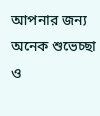আপনার জন্য অনেক শুভেচ্ছা ও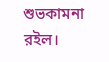শুভকামনা রইল।